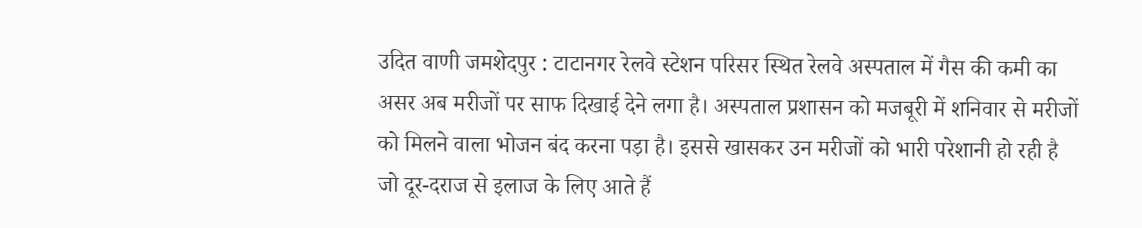उदित वाणी जमशेदपुर : टाटानगर रेलवे स्टेशन परिसर स्थित रेलवे अस्पताल में गैस की कमी का असर अब मरीजों पर साफ दिखाई देने लगा है। अस्पताल प्रशासन को मजबूरी में शनिवार से मरीजों को मिलने वाला भोजन बंद करना पड़ा है। इससे खासकर उन मरीजों को भारी परेशानी हो रही है जो दूर-दराज से इलाज के लिए आते हैं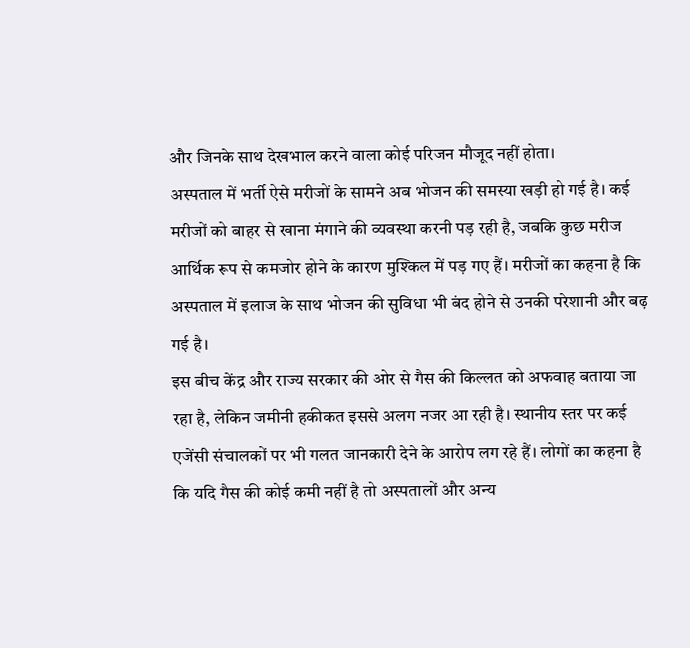और जिनके साथ देखभाल करने वाला कोई परिजन मौजूद नहीं होता।
अस्पताल में भर्ती ऐसे मरीजों के सामने अब भोजन की समस्या खड़ी हो गई है। कई मरीजों को बाहर से खाना मंगाने की व्यवस्था करनी पड़ रही है, जबकि कुछ मरीज आर्थिक रूप से कमजोर होने के कारण मुश्किल में पड़ गए हैं। मरीजों का कहना है कि अस्पताल में इलाज के साथ भोजन की सुविधा भी बंद होने से उनकी परेशानी और बढ़ गई है।
इस बीच केंद्र और राज्य सरकार की ओर से गैस की किल्लत को अफवाह बताया जा रहा है, लेकिन जमीनी हकीकत इससे अलग नजर आ रही है। स्थानीय स्तर पर कई एजेंसी संचालकों पर भी गलत जानकारी देने के आरोप लग रहे हैं। लोगों का कहना है कि यदि गैस की कोई कमी नहीं है तो अस्पतालों और अन्य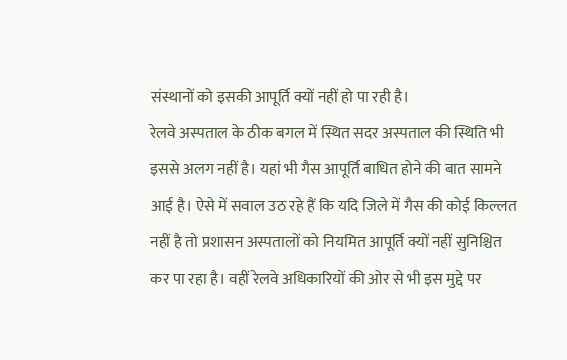संस्थानों को इसकी आपूर्ति क्यों नहीं हो पा रही है।
रेलवे अस्पताल के ठीक बगल में स्थित सदर अस्पताल की स्थिति भी इससे अलग नहीं है। यहां भी गैस आपूर्ति बाधित होने की बात सामने आई है। ऐसे में सवाल उठ रहे हैं कि यदि जिले में गैस की कोई किल्लत नहीं है तो प्रशासन अस्पतालों को नियमित आपूर्ति क्यों नहीं सुनिश्चित कर पा रहा है। वहीं रेलवे अधिकारियों की ओर से भी इस मुद्दे पर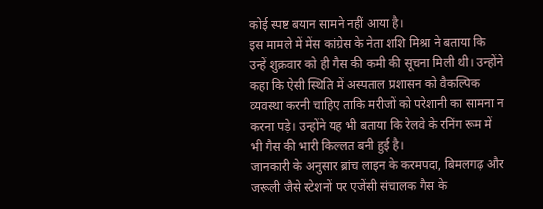कोई स्पष्ट बयान सामने नहीं आया है।
इस मामले में मेंस कांग्रेस के नेता शशि मिश्रा ने बताया कि उन्हें शुक्रवार को ही गैस की कमी की सूचना मिली थी। उन्होंने कहा कि ऐसी स्थिति में अस्पताल प्रशासन को वैकल्पिक व्यवस्था करनी चाहिए ताकि मरीजों को परेशानी का सामना न करना पड़े। उन्होंने यह भी बताया कि रेलवे के रनिंग रूम में भी गैस की भारी किल्लत बनी हुई है।
जानकारी के अनुसार ब्रांच लाइन के करमपदा, बिमलगढ़ और जरूली जैसे स्टेशनों पर एजेंसी संचालक गैस के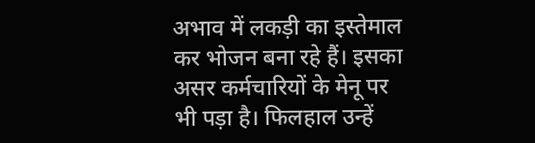अभाव में लकड़ी का इस्तेमाल कर भोजन बना रहे हैं। इसका असर कर्मचारियों के मेनू पर भी पड़ा है। फिलहाल उन्हें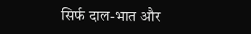सिर्फ दाल-भात और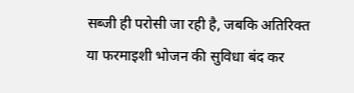सब्जी ही परोसी जा रही है, जबकि अतिरिक्त या फरमाइशी भोजन की सुविधा बंद कर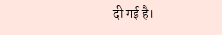दी गई है।